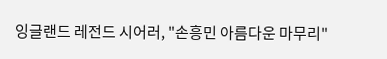잉글랜드 레전드 시어러, "손흥민 아름다운 마무리"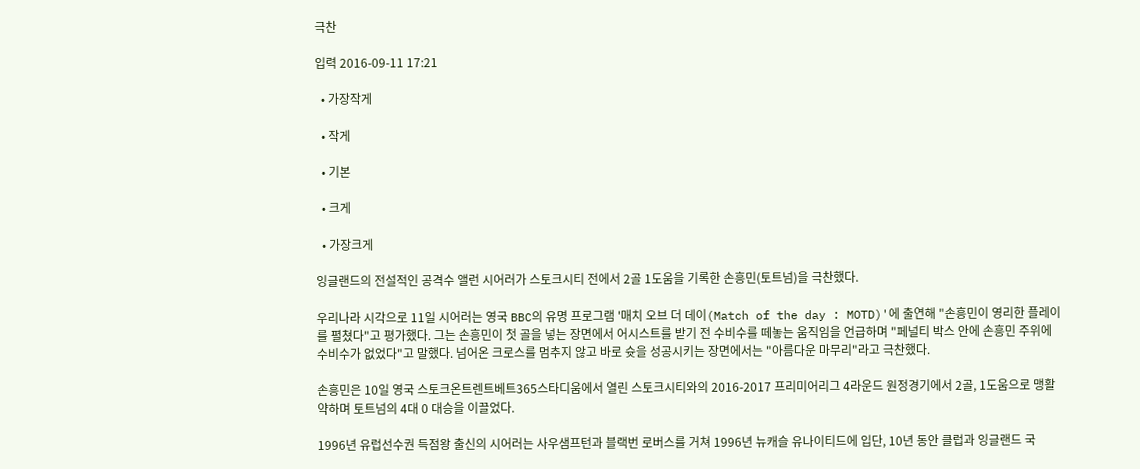극찬

입력 2016-09-11 17:21

  • 가장작게

  • 작게

  • 기본

  • 크게

  • 가장크게

잉글랜드의 전설적인 공격수 앨런 시어러가 스토크시티 전에서 2골 1도움을 기록한 손흥민(토트넘)을 극찬했다.

우리나라 시각으로 11일 시어러는 영국 BBC의 유명 프로그램 '매치 오브 더 데이(Match of the day : MOTD)'에 출연해 "손흥민이 영리한 플레이를 펼쳤다"고 평가했다. 그는 손흥민이 첫 골을 넣는 장면에서 어시스트를 받기 전 수비수를 떼놓는 움직임을 언급하며 "페널티 박스 안에 손흥민 주위에 수비수가 없었다"고 말했다. 넘어온 크로스를 멈추지 않고 바로 슛을 성공시키는 장면에서는 "아름다운 마무리"라고 극찬했다.

손흥민은 10일 영국 스토크온트렌트베트365스타디움에서 열린 스토크시티와의 2016-2017 프리미어리그 4라운드 원정경기에서 2골, 1도움으로 맹활약하며 토트넘의 4대 0 대승을 이끌었다.

1996년 유럽선수권 득점왕 출신의 시어러는 사우샘프턴과 블랙번 로버스를 거쳐 1996년 뉴캐슬 유나이티드에 입단, 10년 동안 클럽과 잉글랜드 국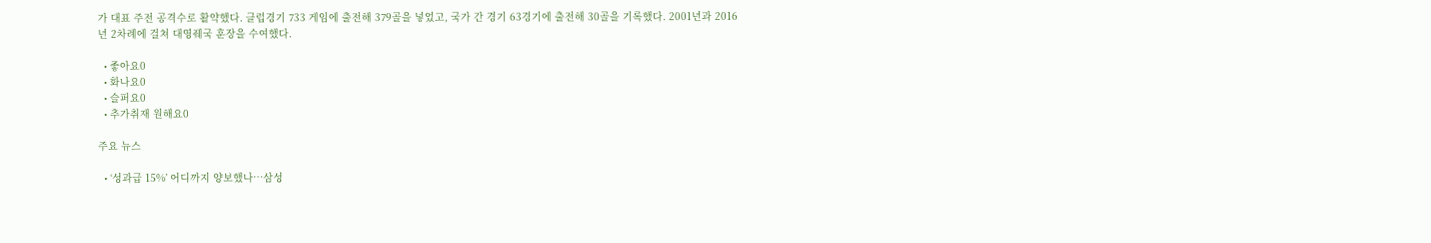가 대표 주전 공격수로 활약했다. 클럽경기 733 게임에 출전해 379골을 넣었고, 국가 간 경기 63경기에 출전해 30골을 기록했다. 2001년과 2016년 2차례에 걸쳐 대영줴국 훈장을 수여했다.

  • 좋아요0
  • 화나요0
  • 슬퍼요0
  • 추가취재 원해요0

주요 뉴스

  • ‘성과급 15%’ 어디까지 양보했나…삼성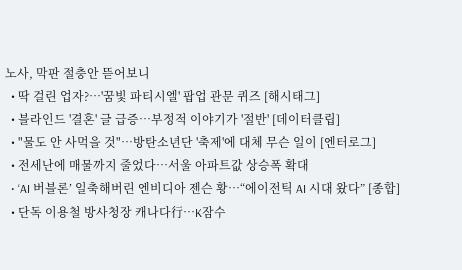노사, 막판 절충안 뜯어보니
  • 딱 걸린 업자?…'꿈빛 파티시엘' 팝업 관문 퀴즈 [해시태그]
  • 블라인드 '결혼' 글 급증…부정적 이야기가 '절반' [데이터클립]
  • "물도 안 사먹을 것"⋯방탄소년단 '축제'에 대체 무슨 일이 [엔터로그]
  • 전세난에 매물까지 줄었다…서울 아파트값 상승폭 확대
  • ‘AI 버블론’ 일축해버린 엔비디아 젠슨 황⋯“에이전틱 AI 시대 왔다” [종합]
  • 단독 이용철 방사청장 캐나다行…K잠수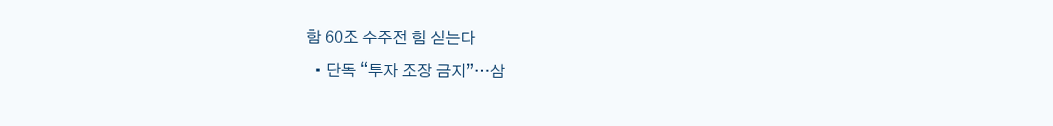함 60조 수주전 힘 싣는다
  • 단독 “투자 조장 금지”…삼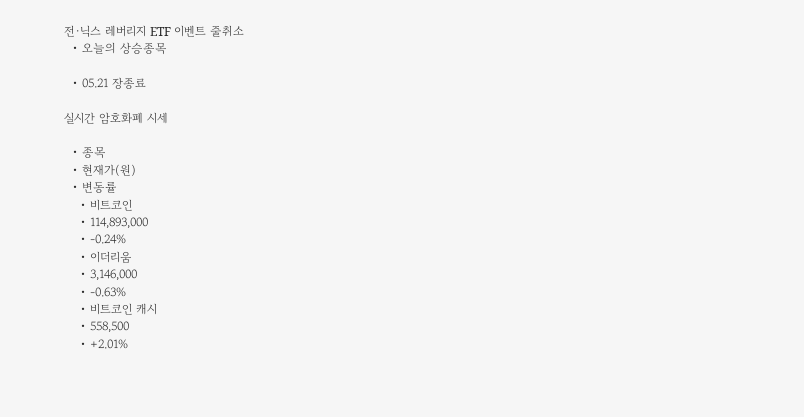전·닉스 레버리지 ETF 이벤트 줄취소
  • 오늘의 상승종목

  • 05.21 장종료

실시간 암호화폐 시세

  • 종목
  • 현재가(원)
  • 변동률
    • 비트코인
    • 114,893,000
    • -0.24%
    • 이더리움
    • 3,146,000
    • -0.63%
    • 비트코인 캐시
    • 558,500
    • +2.01%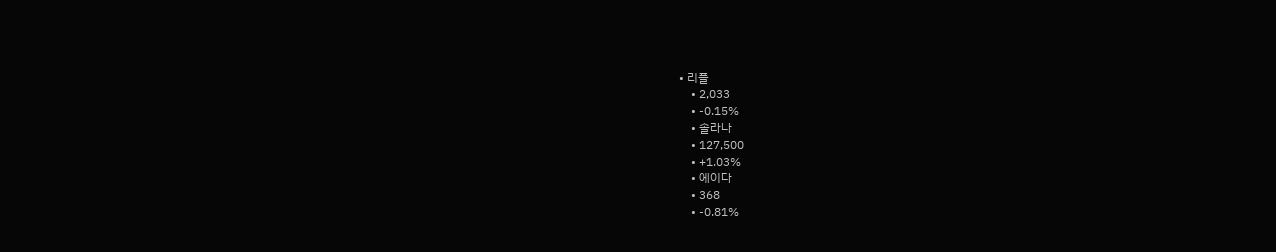• 리플
    • 2,033
    • -0.15%
    • 솔라나
    • 127,500
    • +1.03%
    • 에이다
    • 368
    • -0.81%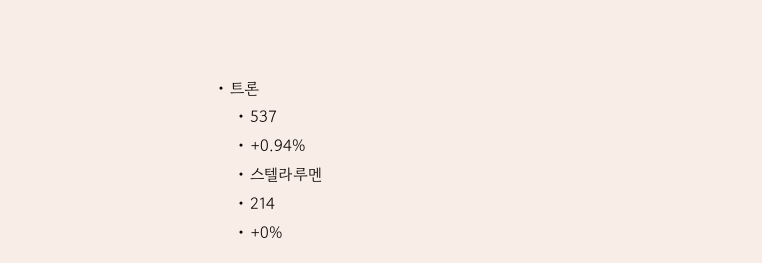• 트론
    • 537
    • +0.94%
    • 스텔라루멘
    • 214
    • +0%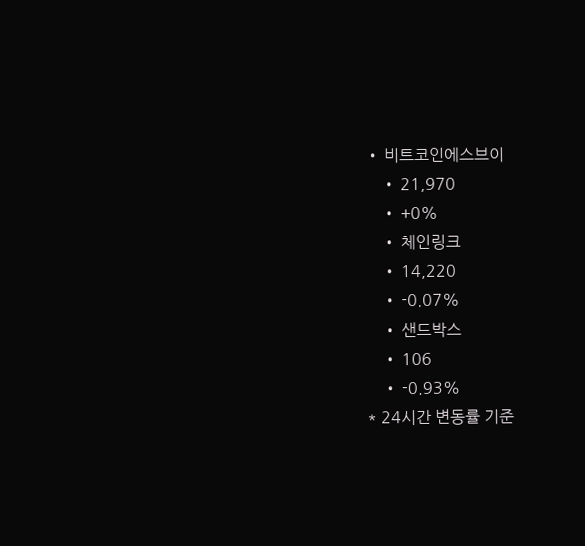• 비트코인에스브이
    • 21,970
    • +0%
    • 체인링크
    • 14,220
    • -0.07%
    • 샌드박스
    • 106
    • -0.93%
* 24시간 변동률 기준